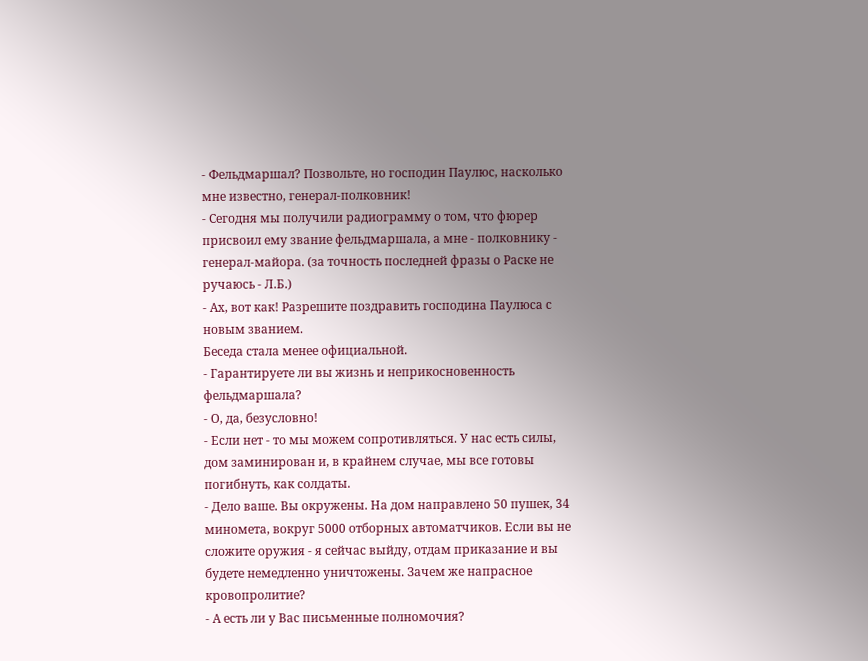- Фельдмаршал? Позвольте, но господин Паулюс, насколько мне известно, генерал-полковник!
- Сегодня мы получили радиограмму о том, что фюрер присвоил ему звание фельдмаршала, а мне - полковнику - генерал-майора. (за точность последней фразы о Раске не ручаюсь - Л.Б.)
- Ах, вот как! Разрешите поздравить господина Паулюса с новым званием.
Беседа стала менее официальной.
- Гарантируете ли вы жизнь и неприкосновенность фельдмаршала?
- О, да, безусловно!
- Если нет - то мы можем сопротивляться. У нас есть силы, дом заминирован и, в крайнем случае, мы все готовы погибнуть, как солдаты.
- Дело ваше. Вы окружены. На дом направлено 50 пушек, 34 миномета, вокруг 5000 отборных автоматчиков. Если вы не сложите оружия - я сейчас выйду, отдам приказание и вы будете немедленно уничтожены. Зачем же напрасное кровопролитие?
- А есть ли у Вас письменные полномочия?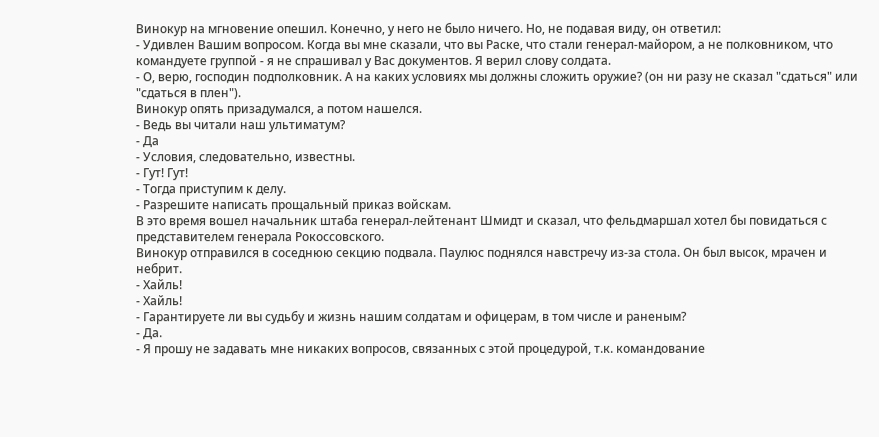Винокур на мгновение опешил. Конечно, у него не было ничего. Но, не подавая виду, он ответил:
- Удивлен Вашим вопросом. Когда вы мне сказали, что вы Раске, что стали генерал-майором, а не полковником, что командуете группой - я не спрашивал у Вас документов. Я верил слову солдата.
- О, верю, господин подполковник. А на каких условиях мы должны сложить оружие? (он ни разу не сказал "сдаться" или "сдаться в плен").
Винокур опять призадумался, а потом нашелся.
- Ведь вы читали наш ультиматум?
- Да
- Условия, следовательно, известны.
- Гут! Гут!
- Тогда приступим к делу.
- Разрешите написать прощальный приказ войскам.
В это время вошел начальник штаба генерал-лейтенант Шмидт и сказал, что фельдмаршал хотел бы повидаться с представителем генерала Рокоссовского.
Винокур отправился в соседнюю секцию подвала. Паулюс поднялся навстречу из-за стола. Он был высок, мрачен и небрит.
- Хайль!
- Хайль!
- Гарантируете ли вы судьбу и жизнь нашим солдатам и офицерам, в том числе и раненым?
- Да.
- Я прошу не задавать мне никаких вопросов, связанных с этой процедурой, т.к. командование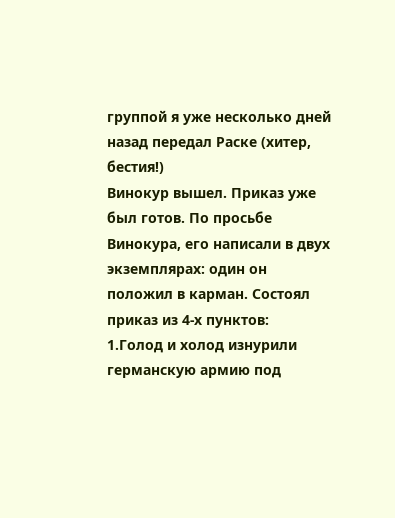группой я уже несколько дней назад передал Раске (хитер, бестия!)
Винокур вышел. Приказ уже был готов. По просьбе Винокура, его написали в двух экземплярах: один он положил в карман. Состоял приказ из 4-х пунктов:
1.Голод и холод изнурили германскую армию под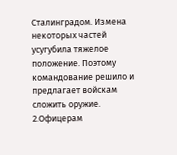Сталинградом. Измена некоторых частей усугубила тяжелое положение. Поэтому командование решило и предлагает войскам сложить оружие.
2.Офицерам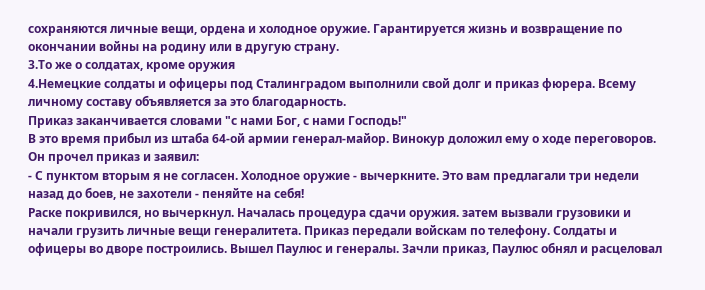сохраняются личные вещи, ордена и холодное оружие. Гарантируется жизнь и возвращение по окончании войны на родину или в другую страну.
3.То же о солдатах, кроме оружия
4.Немецкие солдаты и офицеры под Сталинградом выполнили свой долг и приказ фюрера. Всему личному составу объявляется за это благодарность.
Приказ заканчивается словами "с нами Бог, с нами Господь!"
В это время прибыл из штаба 64-ой армии генерал-майор. Винокур доложил ему о ходе переговоров. Он прочел приказ и заявил:
- С пунктом вторым я не согласен. Холодное оружие - вычеркните. Это вам предлагали три недели назад до боев, не захотели - пеняйте на себя!
Раске покривился, но вычеркнул. Началась процедура сдачи оружия. затем вызвали грузовики и начали грузить личные вещи генералитета. Приказ передали войскам по телефону. Солдаты и офицеры во дворе построились. Вышел Паулюс и генералы. Зачли приказ, Паулюс обнял и расцеловал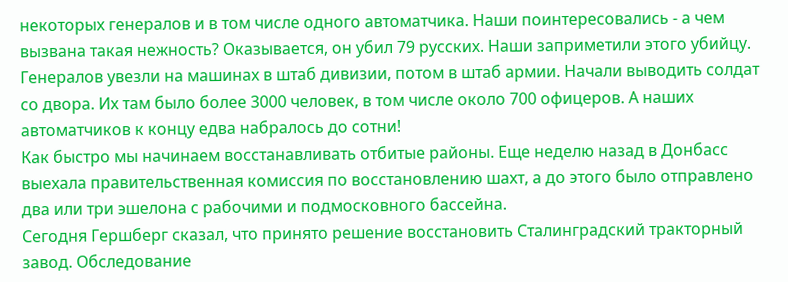некоторых генералов и в том числе одного автоматчика. Наши поинтересовались - а чем вызвана такая нежность? Оказывается, он убил 79 русских. Наши заприметили этого убийцу.
Генералов увезли на машинах в штаб дивизии, потом в штаб армии. Начали выводить солдат со двора. Их там было более 3000 человек, в том числе около 700 офицеров. А наших автоматчиков к концу едва набралось до сотни!
Как быстро мы начинаем восстанавливать отбитые районы. Еще неделю назад в Донбасс выехала правительственная комиссия по восстановлению шахт, а до этого было отправлено два или три эшелона с рабочими и подмосковного бассейна.
Сегодня Гершберг сказал, что принято решение восстановить Сталинградский тракторный завод. Обследование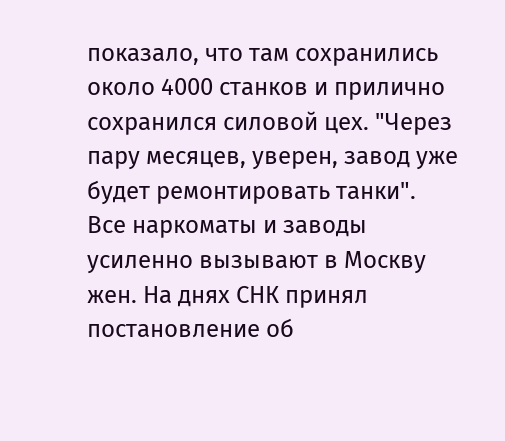показало, что там сохранились около 4000 станков и прилично сохранился силовой цех. "Через пару месяцев, уверен, завод уже будет ремонтировать танки".
Все наркоматы и заводы усиленно вызывают в Москву жен. На днях СНК принял постановление об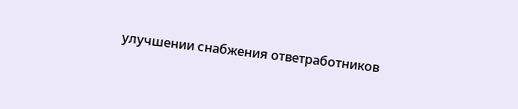улучшении снабжения ответработников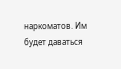наркоматов. Им будет даваться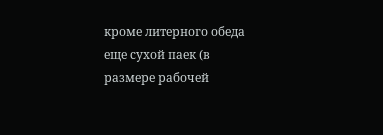кроме литерного обеда еще сухой паек (в размере рабочей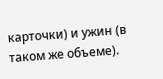карточки) и ужин (в таком же объеме).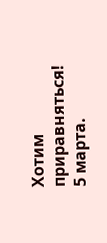Хотим приравняться!
5 марта.